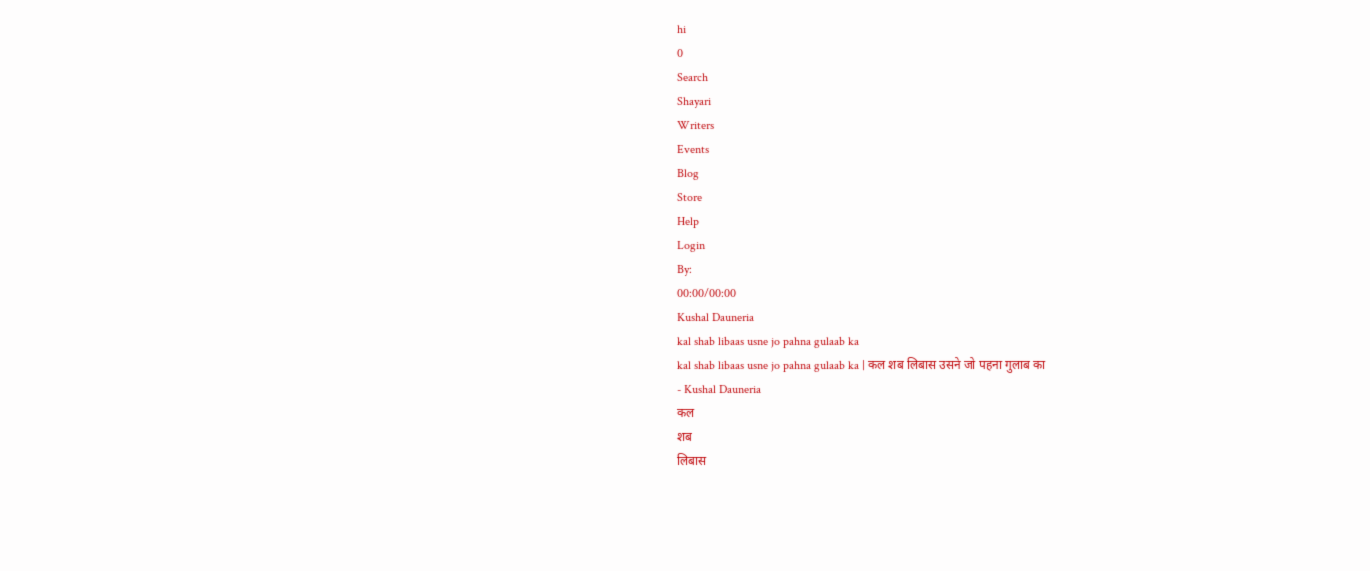hi
0
Search
Shayari
Writers
Events
Blog
Store
Help
Login
By:
00:00/00:00
Kushal Dauneria
kal shab libaas usne jo pahna gulaab ka
kal shab libaas usne jo pahna gulaab ka | कल शब लिबास उसने जो पहना गुलाब का
- Kushal Dauneria
कल
शब
लिबास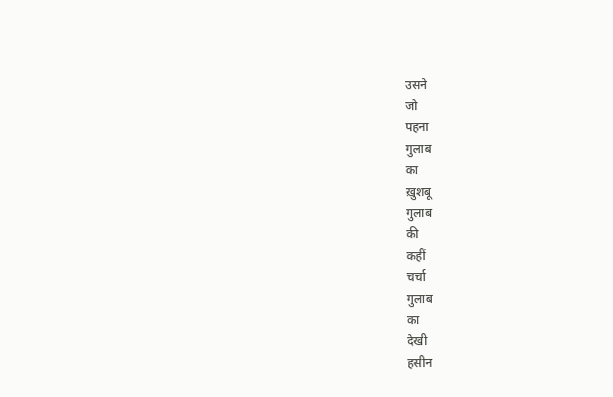उसने
जो
पहना
गुलाब
का
ख़ुशबू
गुलाब
की
कहीं
चर्चा
गुलाब
का
देखी
हसीन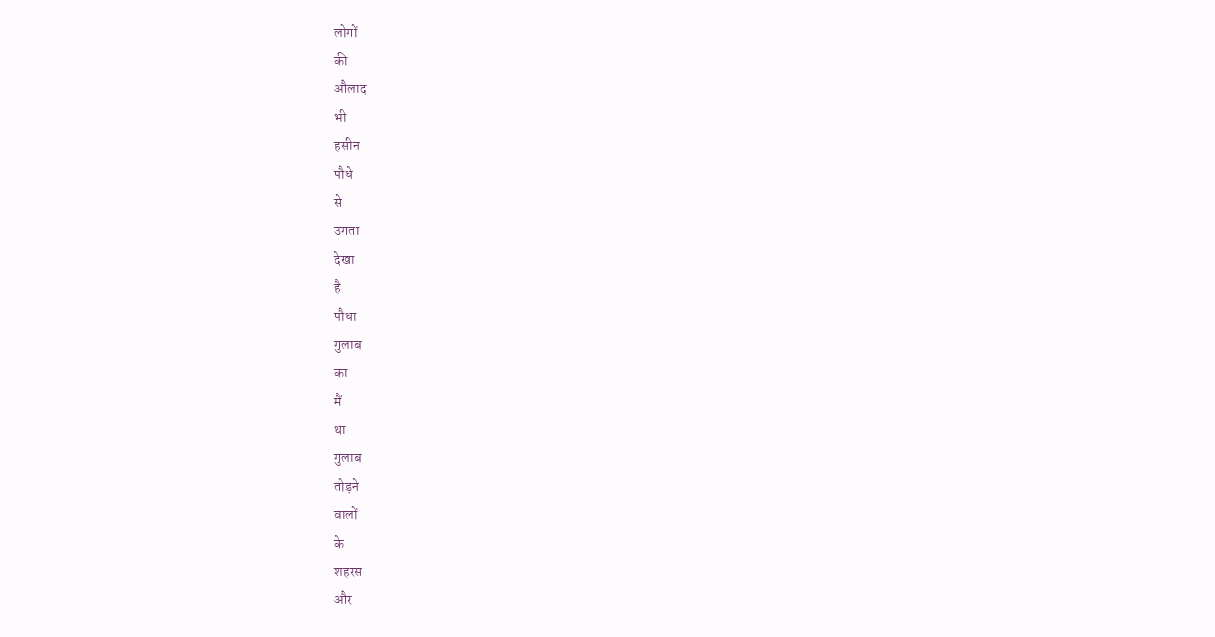लोगों
की
औलाद
भी
हसीन
पौधे
से
उगता
देखा
है
पौधा
गुलाब
का
मैं
था
गुलाब
तोड़ने
वालों
के
शहरस
और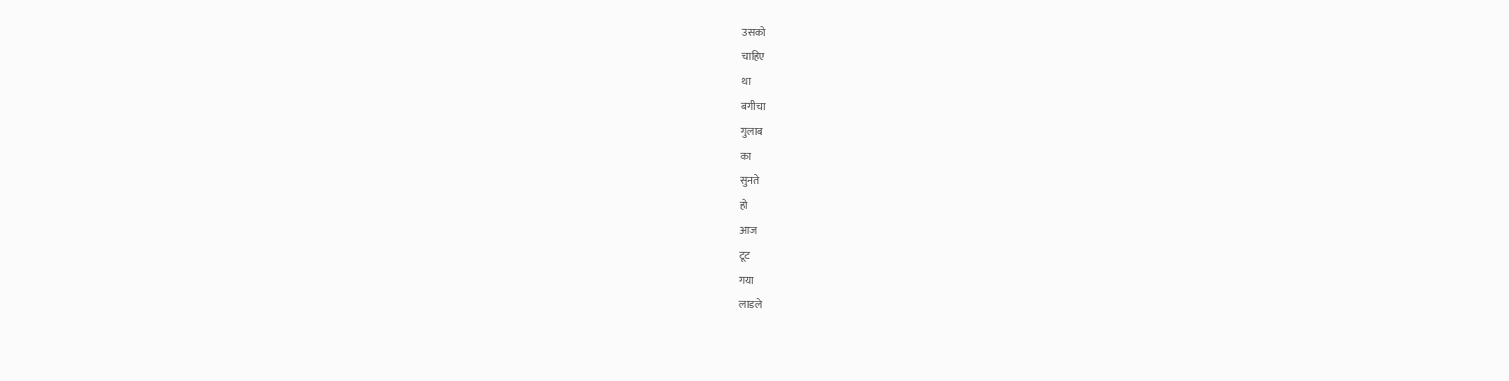उसको
चाहिए
था
बगीचा
गुलाब
का
सुनते
हो
आज
टूट
गया
लाडले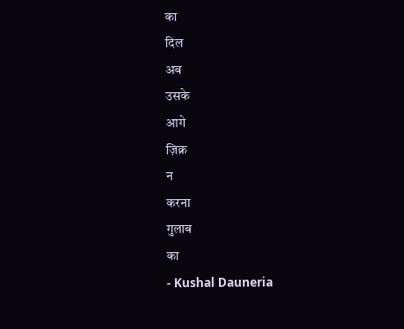का
दिल
अब
उसके
आगे
ज़िक्र
न
करना
गुलाब
का
- Kushal Dauneria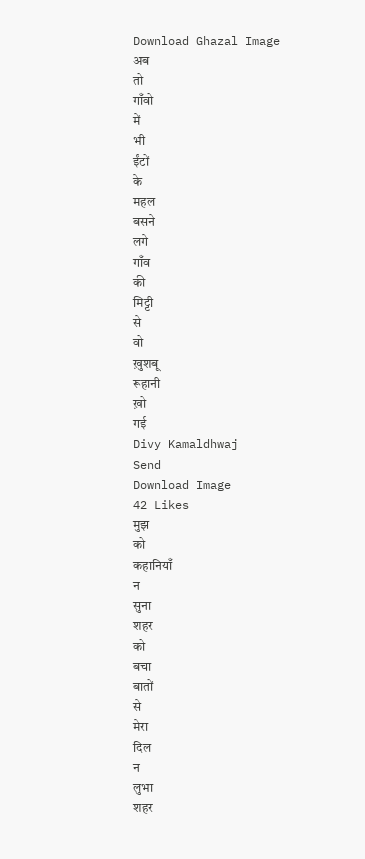Download Ghazal Image
अब
तो
गाँवो
में
भी
ईंटों
के
महल
बसने
लगे
गाँव
की
मिट्टी
से
वो
ख़ुशबू
रूहानी
ख़ो
गई
Divy Kamaldhwaj
Send
Download Image
42 Likes
मुझ
को
कहानियाँ
न
सुना
शहर
को
बचा
बातों
से
मेरा
दिल
न
लुभा
शहर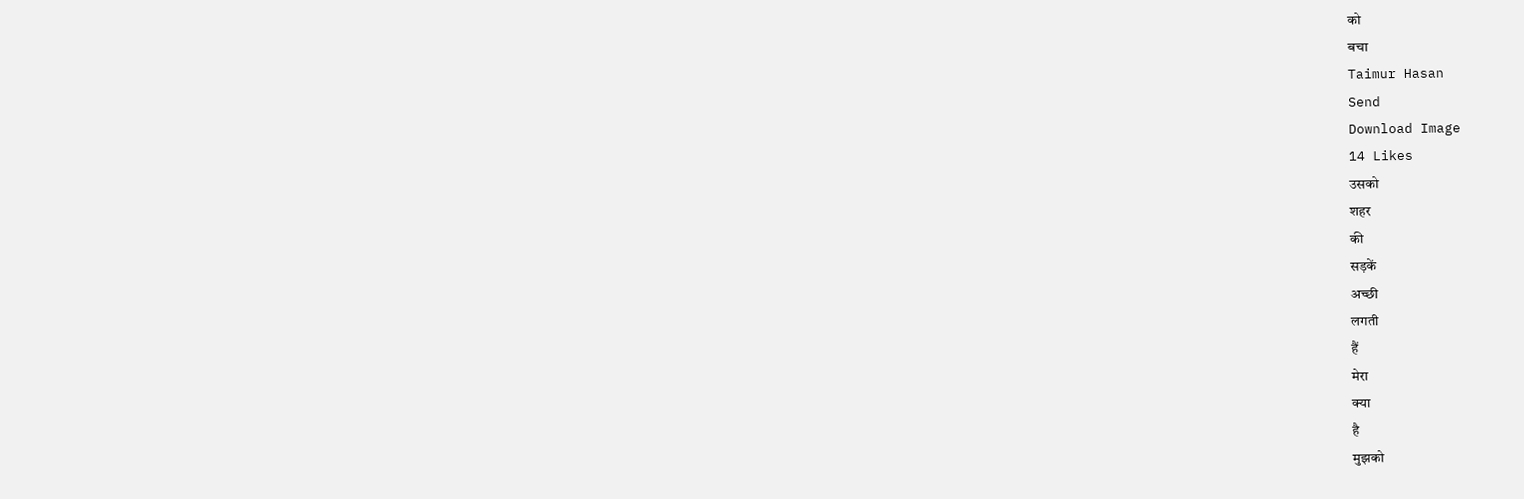को
बचा
Taimur Hasan
Send
Download Image
14 Likes
उसको
शहर
की
सड़कें
अच्छी
लगती
हैं
मेरा
क्या
है
मुझको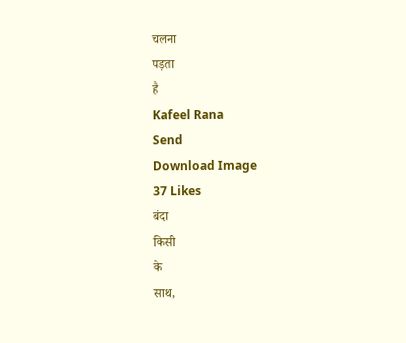चलना
पड़ता
है
Kafeel Rana
Send
Download Image
37 Likes
बंदा
किसी
के
साथ,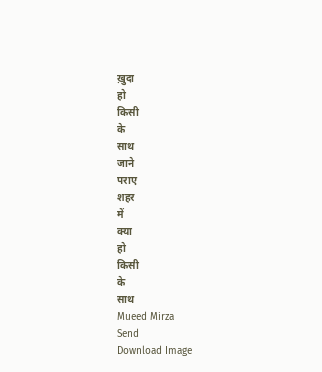ख़ुदा
हो
किसी
के
साथ
जाने
पराए
शहर
में
क्या
हो
किसी
के
साथ
Mueed Mirza
Send
Download Image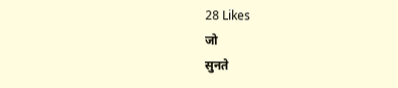28 Likes
जो
सुनते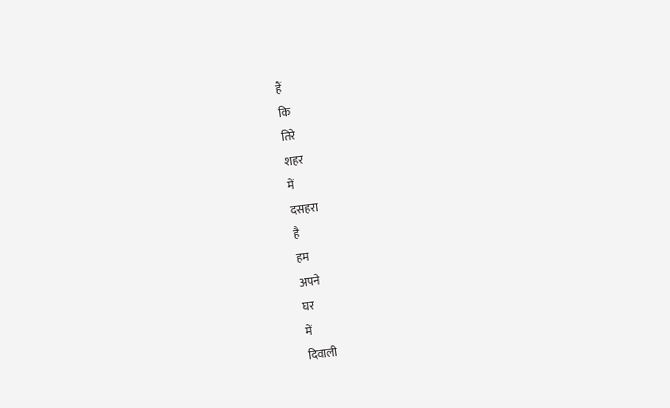हैं
कि
तिरे
शहर
में
दसहरा
है
हम
अपने
घर
में
दिवाली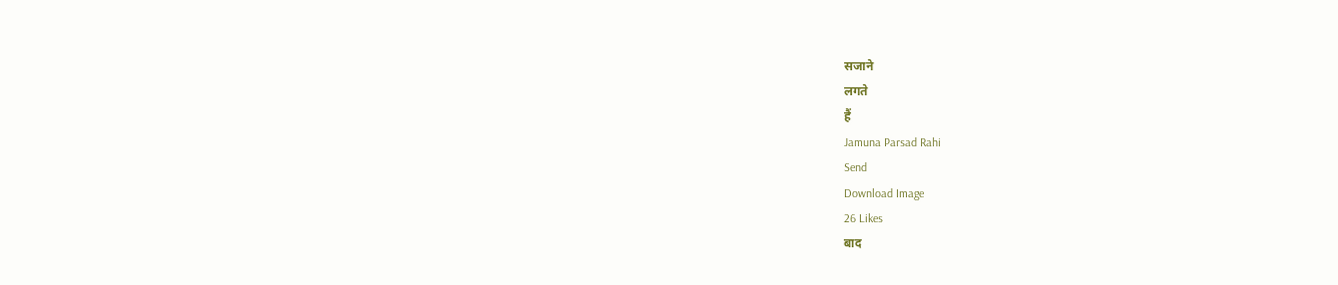सजाने
लगते
हैं
Jamuna Parsad Rahi
Send
Download Image
26 Likes
बाद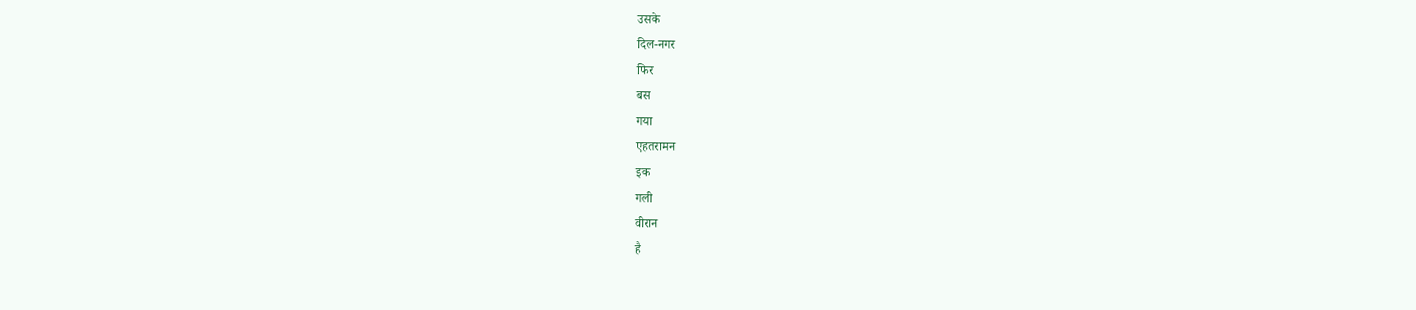उसके
दिल-नगर
फिर
बस
गया
एहतरामन
इक
गली
वीरान
है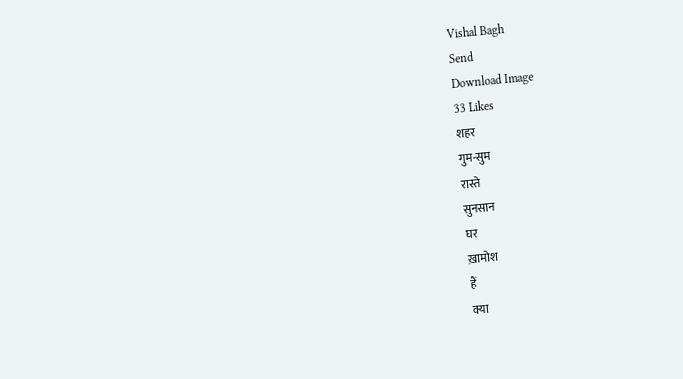Vishal Bagh
Send
Download Image
33 Likes
शहर
गुम-सुम
रास्ते
सुनसान
घर
ख़ामोश
हैं
क्या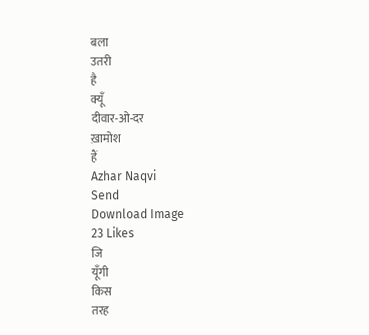बला
उतरी
है
क्यूँ
दीवार-ओ-दर
ख़ामोश
हैं
Azhar Naqvi
Send
Download Image
23 Likes
जि
यूँगी
किस
तरह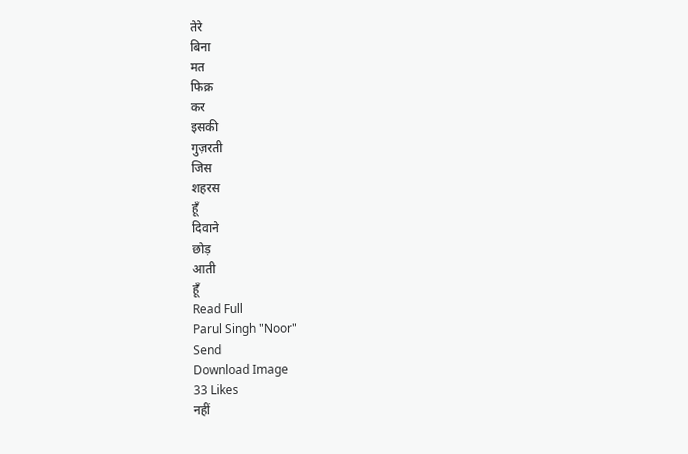तेरे
बिना
मत
फिक्र
कर
इसकी
गुज़रती
जिस
शहरस
हूँ
दिवाने
छोड़
आती
हूँ
Read Full
Parul Singh "Noor"
Send
Download Image
33 Likes
नहीं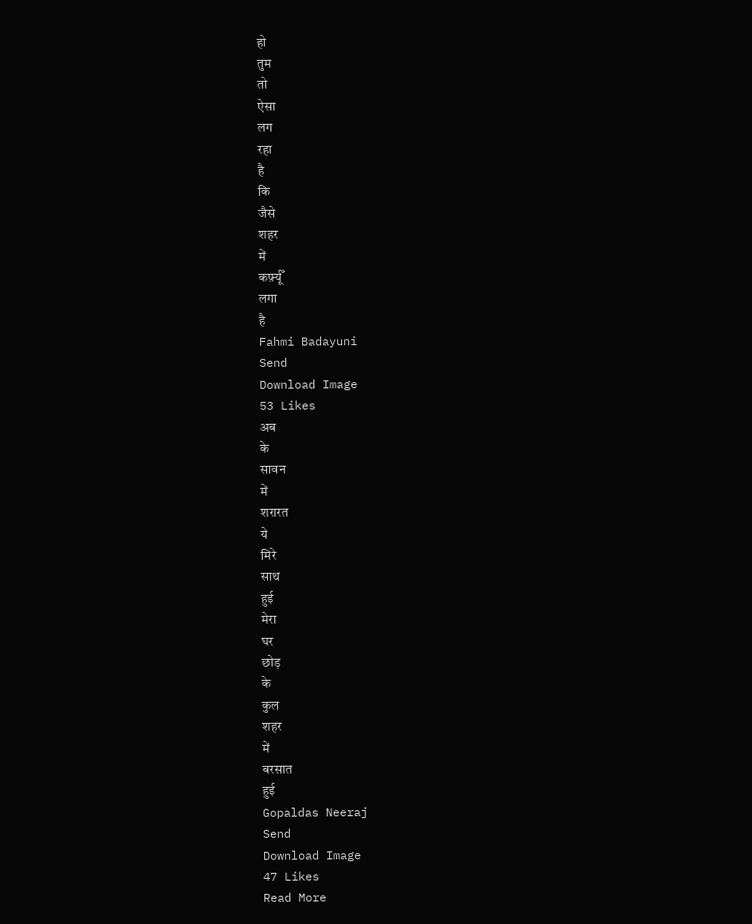हो
तुम
तो
ऐसा
लग
रहा
है
कि
जैसे
शहर
में
कर्फ़्यूँ
लगा
है
Fahmi Badayuni
Send
Download Image
53 Likes
अब
के
सावन
में
शरारत
ये
मिरे
साथ
हुई
मेरा
घर
छोड़
के
कुल
शहर
में
बरसात
हुई
Gopaldas Neeraj
Send
Download Image
47 Likes
Read More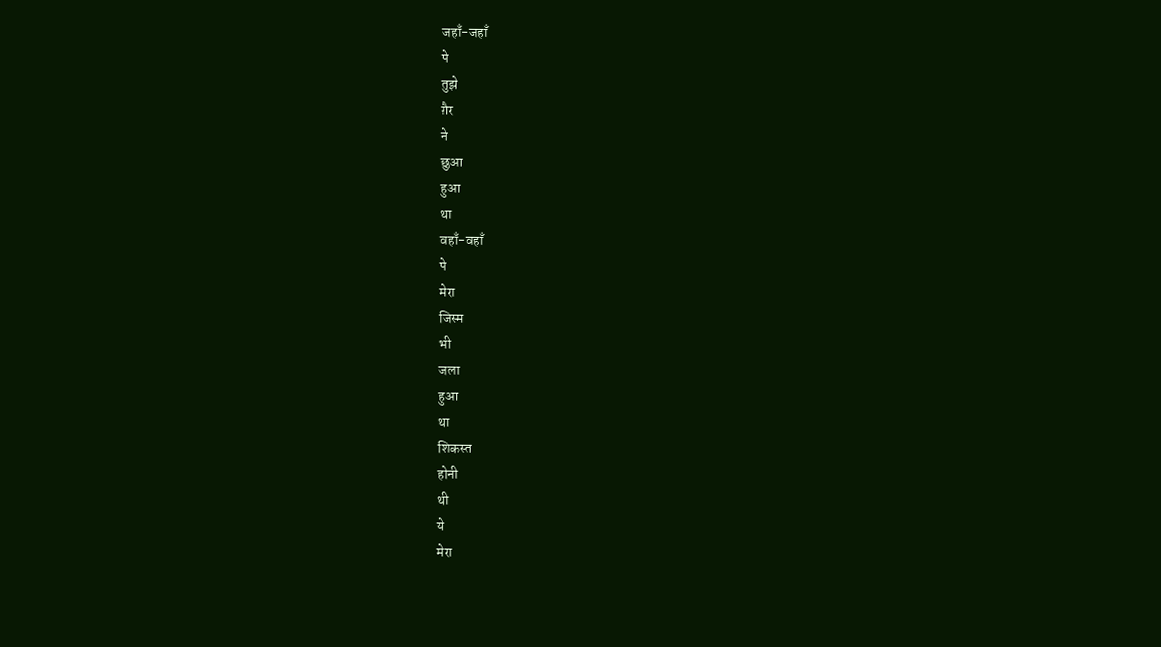जहाँ-जहाँ
पे
तुझे
ग़ैर
ने
छुआ
हुआ
था
वहाँ-वहाँ
पे
मेरा
जिस्म
भी
जला
हुआ
था
शिकस्त
होनी
थी
ये
मेरा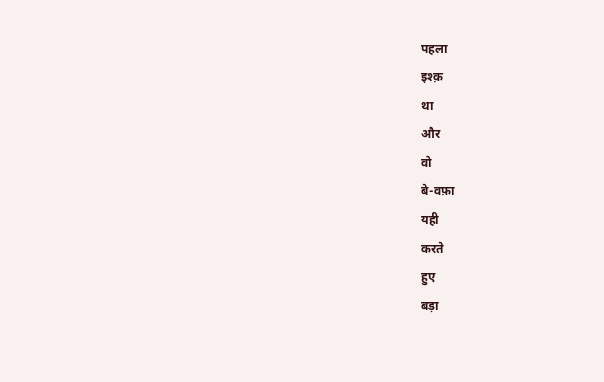पहला
इश्क़
था
और
वो
बे-वफ़ा
यही
करते
हुए
बड़ा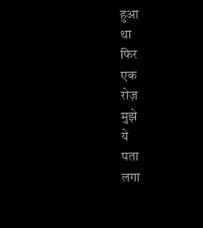हुआ
था
फिर
एक
रोज़
मुझे
ये
पता
लगा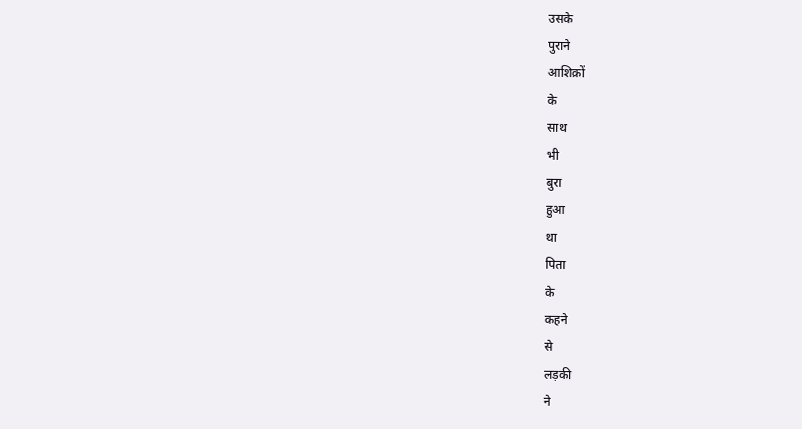उसके
पुराने
आशिक़ों
के
साथ
भी
बुरा
हुआ
था
पिता
के
कहने
से
लड़की
ने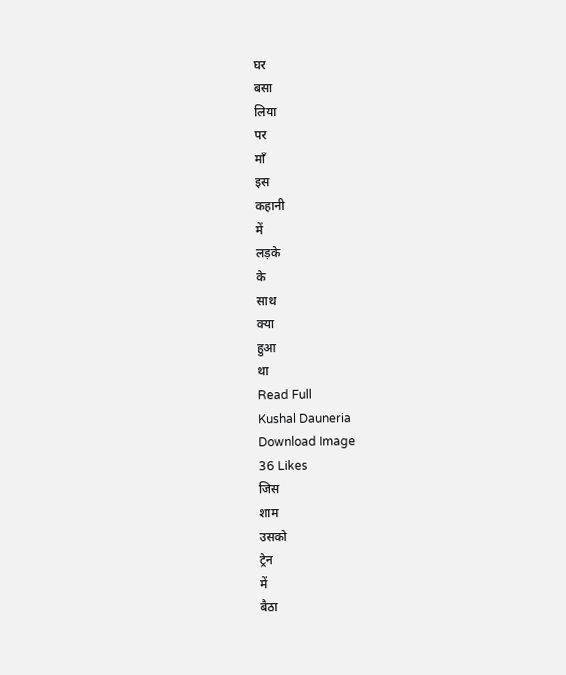घर
बसा
लिया
पर
मॉं
इस
कहानी
में
लड़के
के
साथ
क्या
हुआ
था
Read Full
Kushal Dauneria
Download Image
36 Likes
जिस
शाम
उसको
ट्रेन
में
बैठा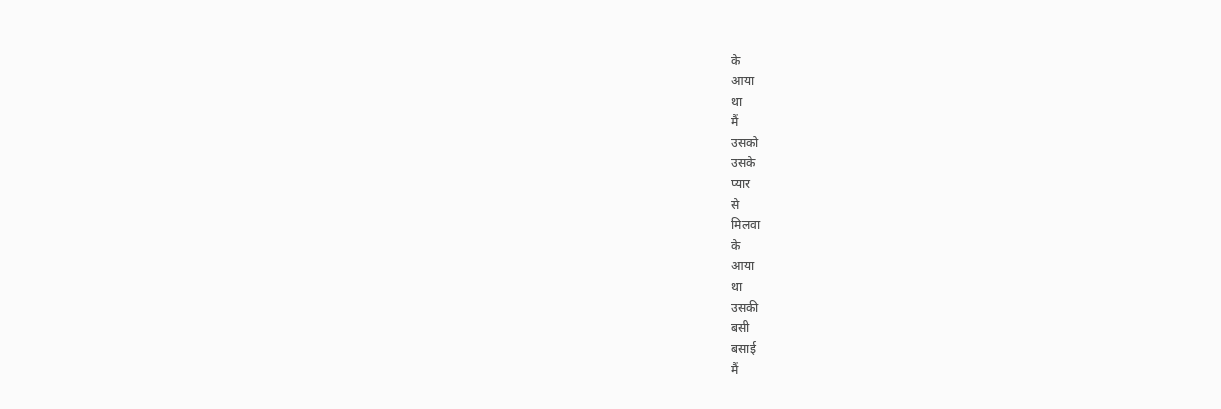के
आया
था
मैं
उसको
उसके
प्यार
से
मिलवा
के
आया
था
उसकी
बसी
बसाई
मैं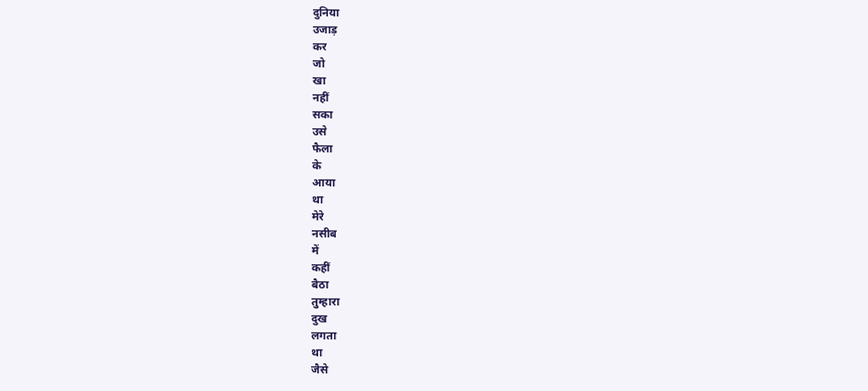दुनिया
उजाड़
कर
जो
खा
नहीं
सका
उसे
फैला
के
आया
था
मेरे
नसीब
में
कहीं
बैठा
तुम्हारा
दुख
लगता
था
जैसे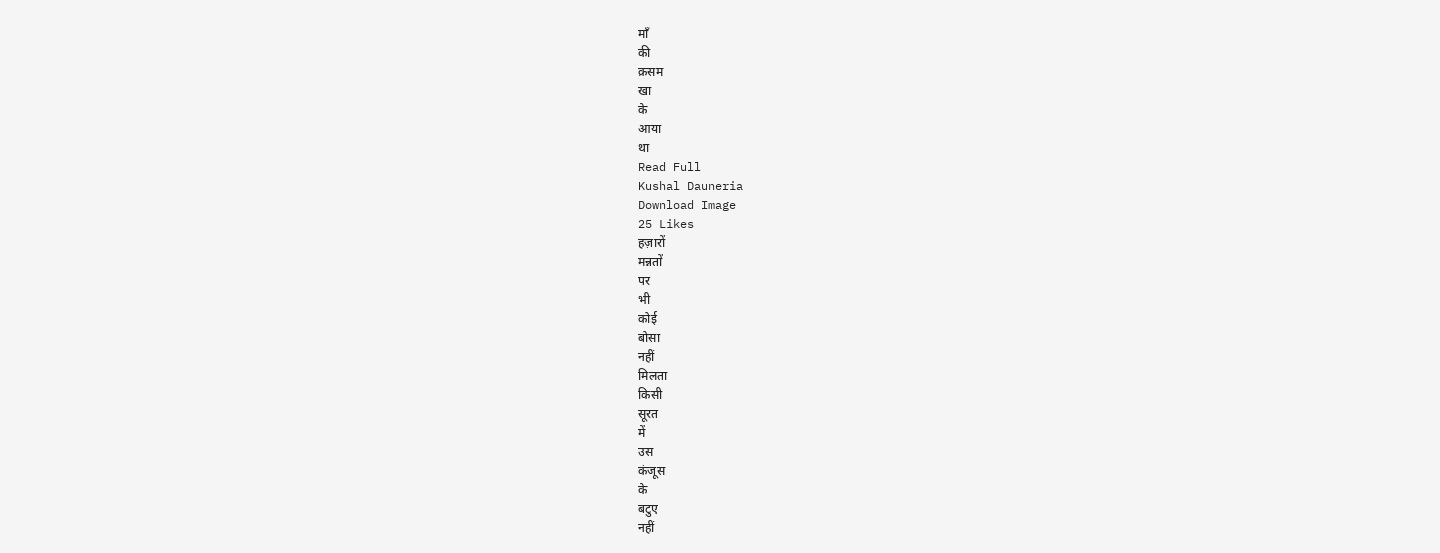माँ
की
क़सम
खा
के
आया
था
Read Full
Kushal Dauneria
Download Image
25 Likes
हज़ारों
मन्नतों
पर
भी
कोई
बोसा
नहीं
मिलता
किसी
सूरत
में
उस
कंजूस
के
बटुए
नहीं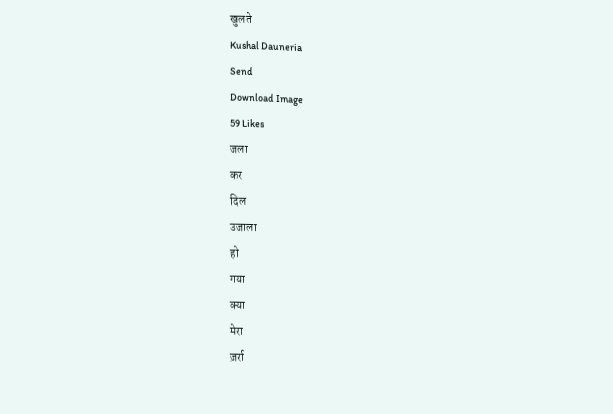खुलते
Kushal Dauneria
Send
Download Image
59 Likes
जला
कर
दिल
उजाला
हो
गया
क्या
मेरा
ज़र्रा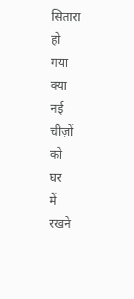सितारा
हो
गया
क्या
नई
चीज़ों
को
घर
में
रखने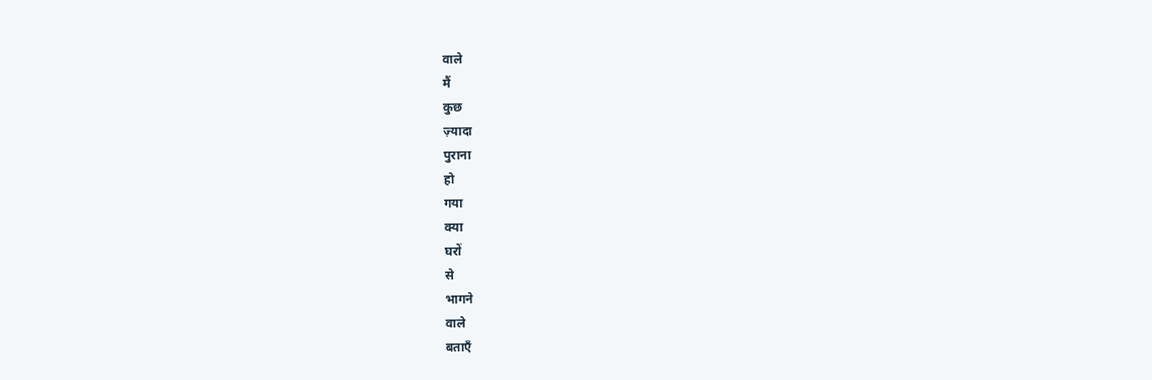वाले
मैं
कुछ
ज़्यादा
पुराना
हो
गया
क्या
घरों
से
भागने
वाले
बताएँ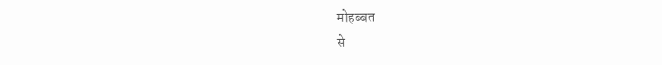मोहब्बत
से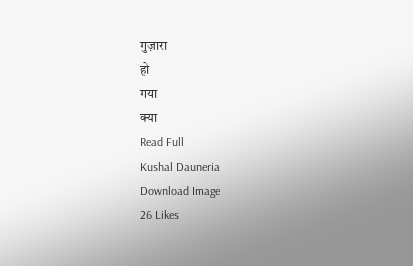गुज़ारा
हो
गया
क्या
Read Full
Kushal Dauneria
Download Image
26 Likes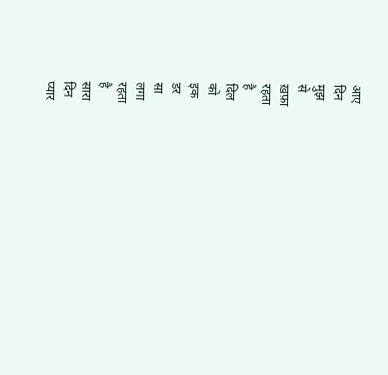आए
दिन
मुझ
से
ख़फ़ा
रहता
है
दिल
को
इक
डर
सा
लगा
रहता
है
सारा
दिन
प्यार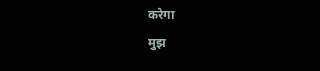करेगा
मुझ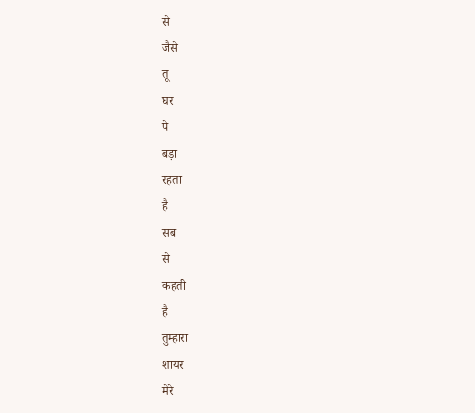से
जैसे
तू
घर
पे
बड़ा
रहता
है
सब
से
कहती
है
तुम्हारा
शायर
मेरे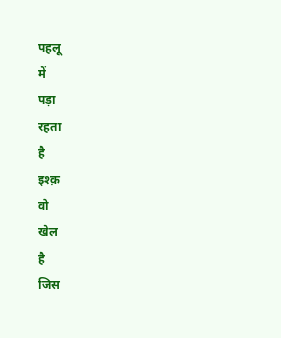पहलू
में
पड़ा
रहता
है
इश्क़
वो
खेल
है
जिस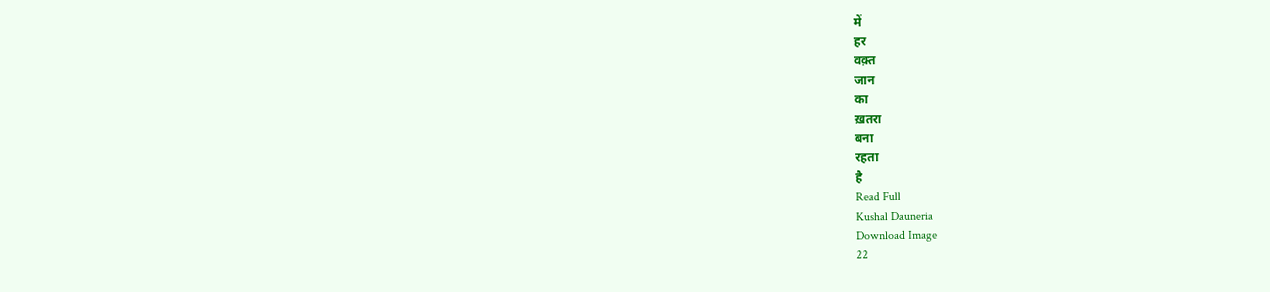में
हर
वक़्त
जान
का
ख़तरा
बना
रहता
है
Read Full
Kushal Dauneria
Download Image
22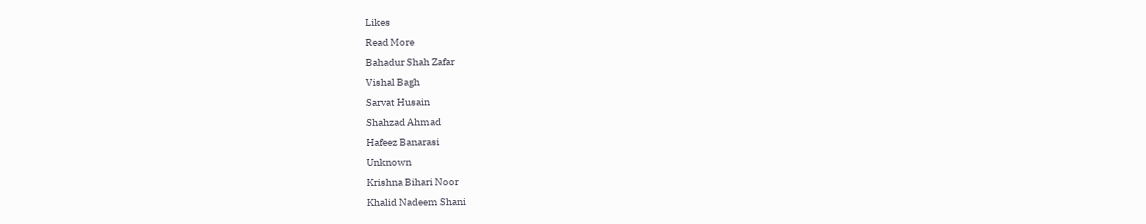Likes
Read More
Bahadur Shah Zafar
Vishal Bagh
Sarvat Husain
Shahzad Ahmad
Hafeez Banarasi
Unknown
Krishna Bihari Noor
Khalid Nadeem Shani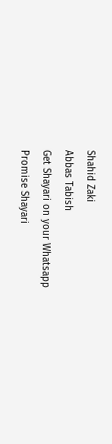Shahid Zaki
Abbas Tabish
Get Shayari on your Whatsapp
Promise Shayari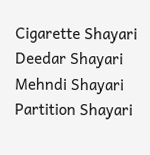Cigarette Shayari
Deedar Shayari
Mehndi Shayari
Partition Shayari